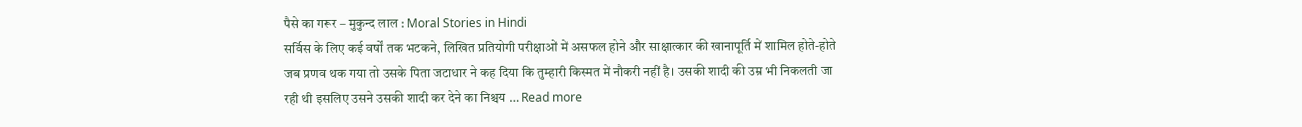पैसे का गरूर – मुकुन्द लाल : Moral Stories in Hindi
सर्विस के लिए कई वर्षों तक भटकने, लिखित प्रतियोगी परीक्षाओं में असफल होने और साक्षात्कार की खानापूर्ति में शामिल होते-होते जब प्रणव थक गया तो उसके पिता जटाधार ने कह दिया कि तुम्हारी किस्मत में नौकरी नहीं है। उसकी शादी की उम्र भी निकलती जा रही थी इसलिए उसने उसकी शादी कर देने का निश्चय … Read more